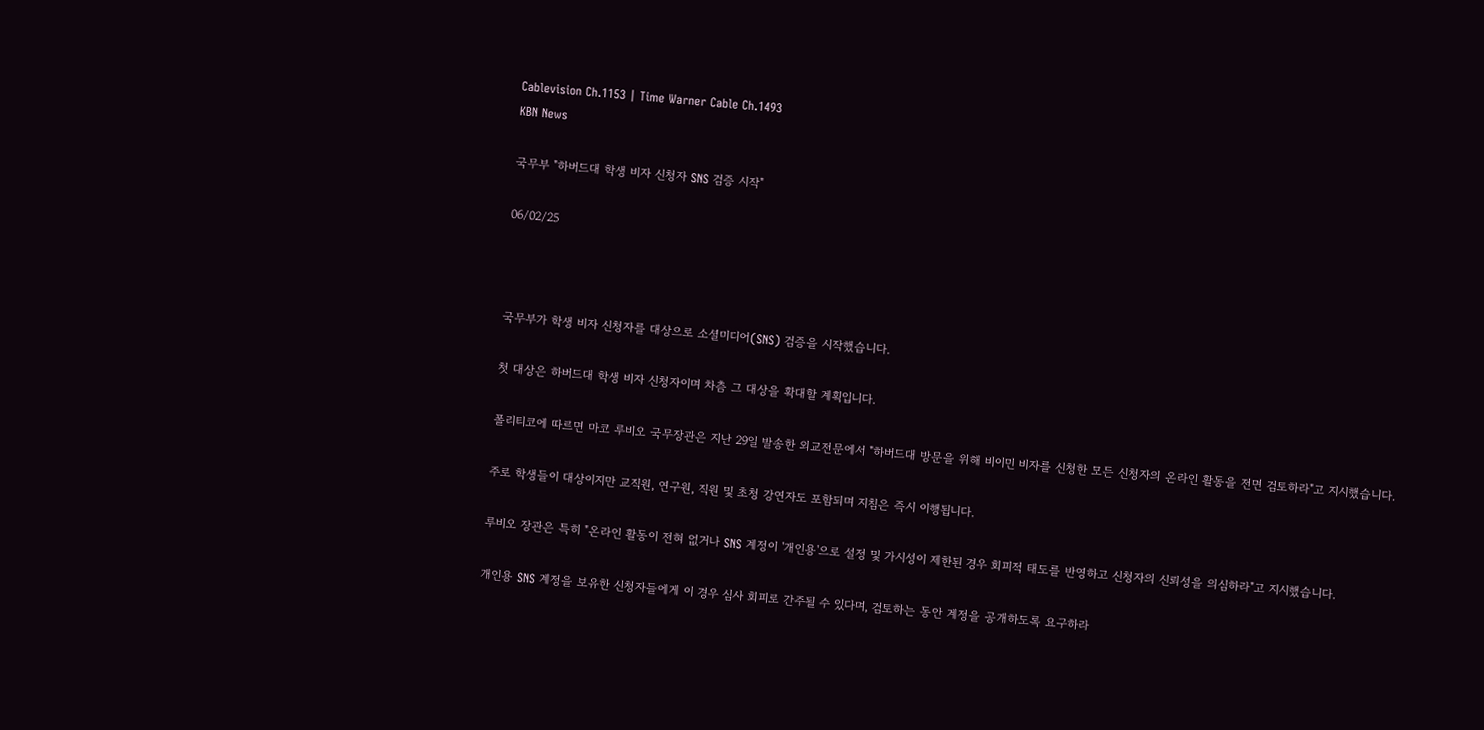Cablevision Ch.1153 | Time Warner Cable Ch.1493
KBN News

국무부 "하버드대 학생 비자 신청자 SNS 검증 시작"

06/02/25



국무부가 학생 비자 신청자를 대상으로 소셜미디어(SNS) 검증을 시작했습니다.

첫 대상은 하버드대 학생 비자 신청자이며 차츰 그 대상을 확대할 계획입니다.

폴리티코에 따르면 마코 루비오 국무장관은 지난 29일 발송한 외교전문에서 "하버드대 방문을 위해 비이민 비자를 신청한 모든 신청자의 온라인 활동을 전면 검토하라"고 지시했습니다.

주로 학생들이 대상이지만 교직원, 연구원, 직원 및 초청 강연자도 포함되며 지침은 즉시 이행됩니다.

루비오 장관은 특히 "온라인 활동이 전혀 없거나 SNS 계정이 '개인용'으로 설정 및 가시성이 제한된 경우 회피적 태도를 반영하고 신청자의 신뢰성을 의심하라"고 지시했습니다.

개인용 SNS 계정을 보유한 신청자들에게 이 경우 심사 회피로 간주될 수 있다며, 검토하는 동안 계정을 공개하도록 요구하라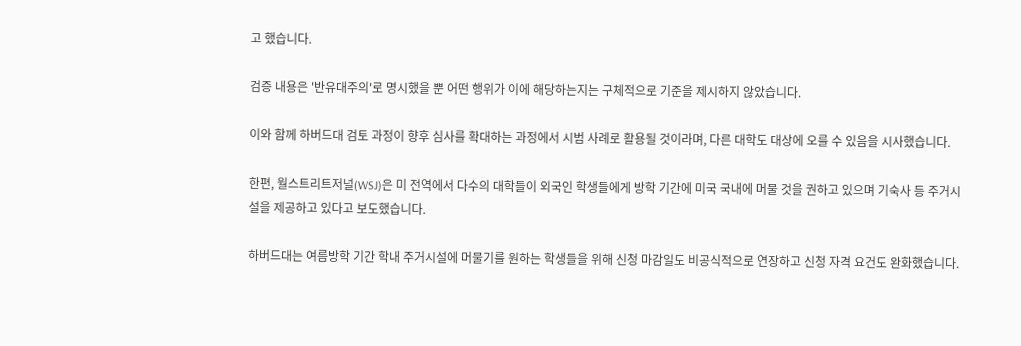고 했습니다.

검증 내용은 '반유대주의'로 명시했을 뿐 어떤 행위가 이에 해당하는지는 구체적으로 기준을 제시하지 않았습니다.

이와 함께 하버드대 검토 과정이 향후 심사를 확대하는 과정에서 시범 사례로 활용될 것이라며, 다른 대학도 대상에 오를 수 있음을 시사했습니다.

한편, 월스트리트저널(WSJ)은 미 전역에서 다수의 대학들이 외국인 학생들에게 방학 기간에 미국 국내에 머물 것을 권하고 있으며 기숙사 등 주거시설을 제공하고 있다고 보도했습니다.

하버드대는 여름방학 기간 학내 주거시설에 머물기를 원하는 학생들을 위해 신청 마감일도 비공식적으로 연장하고 신청 자격 요건도 완화했습니다.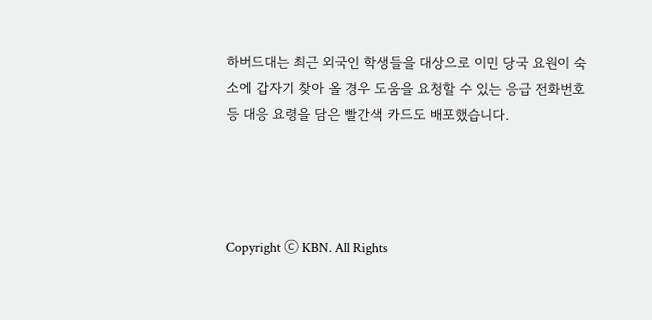하버드대는 최근 외국인 학생들을 대상으로 이민 당국 요원이 숙소에 갑자기 찾아 올 경우 도움을 요청할 수 있는 응급 전화번호 등 대응 요령을 담은 빨간색 카드도 배포했습니다.




Copyright ⓒ KBN. All Rights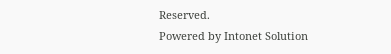Reserved.
Powered by Intonet Solution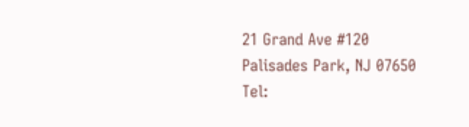21 Grand Ave #120
Palisades Park, NJ 07650
Tel: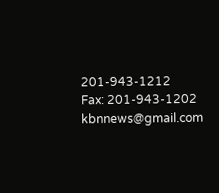201-943-1212
Fax: 201-943-1202
kbnnews@gmail.com